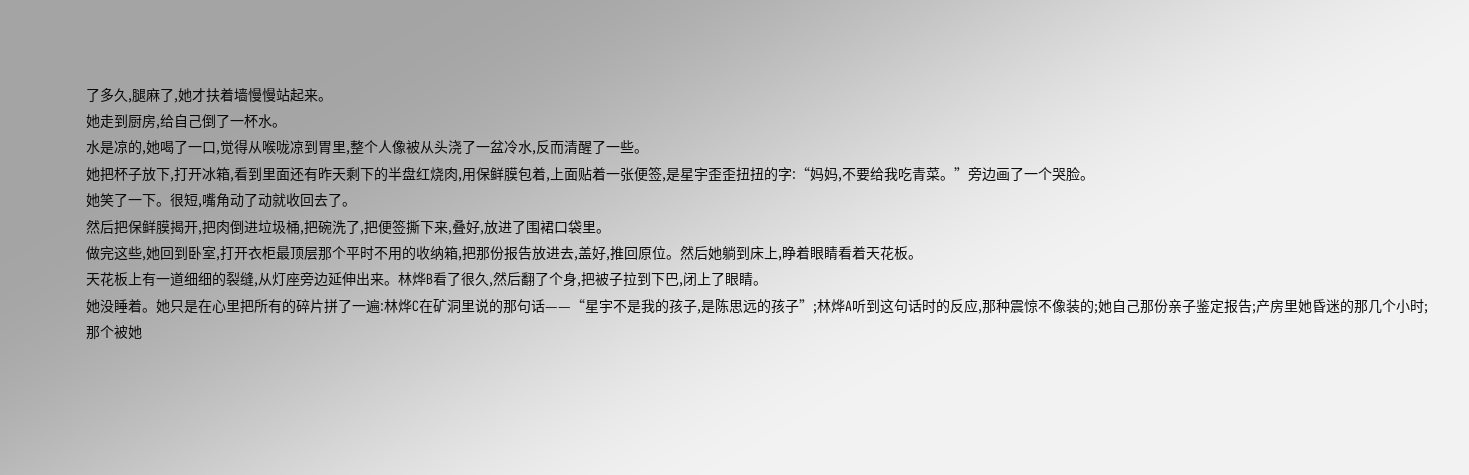了多久,腿麻了,她才扶着墙慢慢站起来。
她走到厨房,给自己倒了一杯水。
水是凉的,她喝了一口,觉得从喉咙凉到胃里,整个人像被从头浇了一盆冷水,反而清醒了一些。
她把杯子放下,打开冰箱,看到里面还有昨天剩下的半盘红烧肉,用保鲜膜包着,上面贴着一张便签,是星宇歪歪扭扭的字:“妈妈,不要给我吃青菜。”旁边画了一个哭脸。
她笑了一下。很短,嘴角动了动就收回去了。
然后把保鲜膜揭开,把肉倒进垃圾桶,把碗洗了,把便签撕下来,叠好,放进了围裙口袋里。
做完这些,她回到卧室,打开衣柜最顶层那个平时不用的收纳箱,把那份报告放进去,盖好,推回原位。然后她躺到床上,睁着眼睛看着天花板。
天花板上有一道细细的裂缝,从灯座旁边延伸出来。林烨B看了很久,然后翻了个身,把被子拉到下巴,闭上了眼睛。
她没睡着。她只是在心里把所有的碎片拼了一遍:林烨C在矿洞里说的那句话——“星宇不是我的孩子,是陈思远的孩子”;林烨A听到这句话时的反应,那种震惊不像装的;她自己那份亲子鉴定报告;产房里她昏迷的那几个小时;那个被她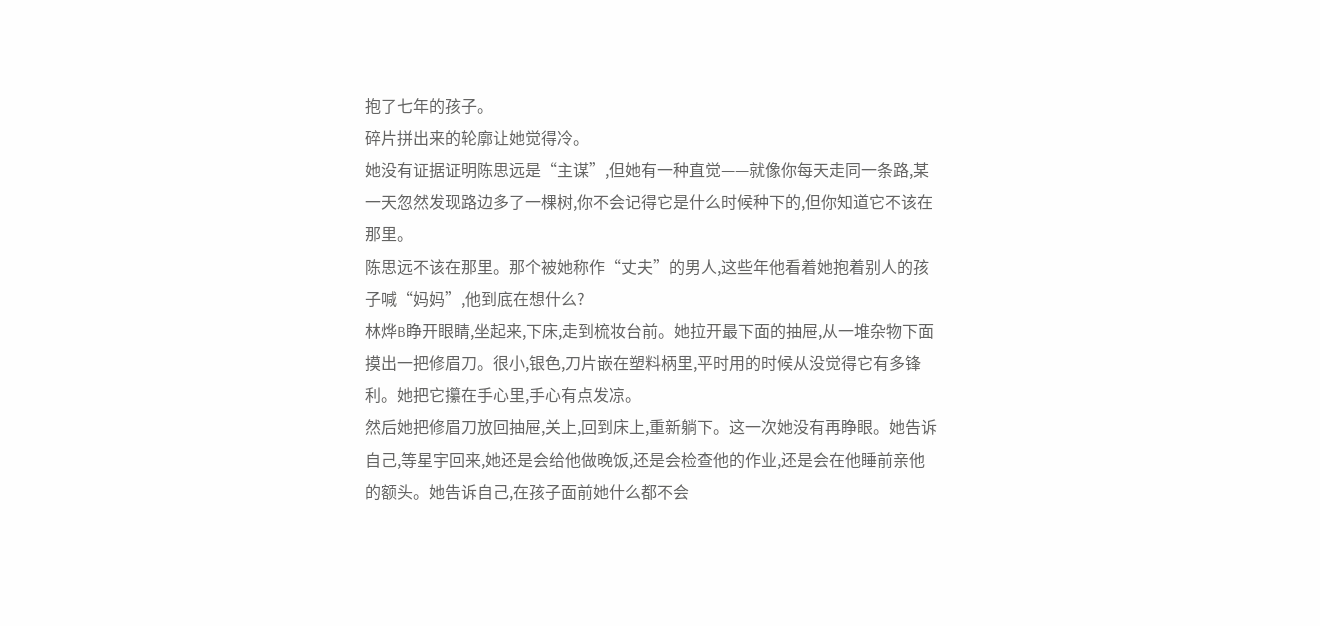抱了七年的孩子。
碎片拼出来的轮廓让她觉得冷。
她没有证据证明陈思远是“主谋”,但她有一种直觉——就像你每天走同一条路,某一天忽然发现路边多了一棵树,你不会记得它是什么时候种下的,但你知道它不该在那里。
陈思远不该在那里。那个被她称作“丈夫”的男人,这些年他看着她抱着别人的孩子喊“妈妈”,他到底在想什么?
林烨B睁开眼睛,坐起来,下床,走到梳妆台前。她拉开最下面的抽屉,从一堆杂物下面摸出一把修眉刀。很小,银色,刀片嵌在塑料柄里,平时用的时候从没觉得它有多锋利。她把它攥在手心里,手心有点发凉。
然后她把修眉刀放回抽屉,关上,回到床上,重新躺下。这一次她没有再睁眼。她告诉自己,等星宇回来,她还是会给他做晚饭,还是会检查他的作业,还是会在他睡前亲他的额头。她告诉自己,在孩子面前她什么都不会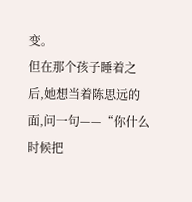变。
但在那个孩子睡着之后,她想当着陈思远的面,问一句——“你什么时候把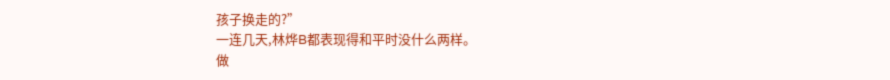孩子换走的?”
一连几天,林烨B都表现得和平时没什么两样。
做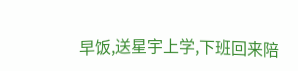早饭,送星宇上学,下班回来陪